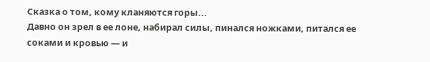Сказка о том, кому кланяются горы...
Давно он зрел в ее лоне, набирал силы, пинался ножками, питался ее соками и кровью — и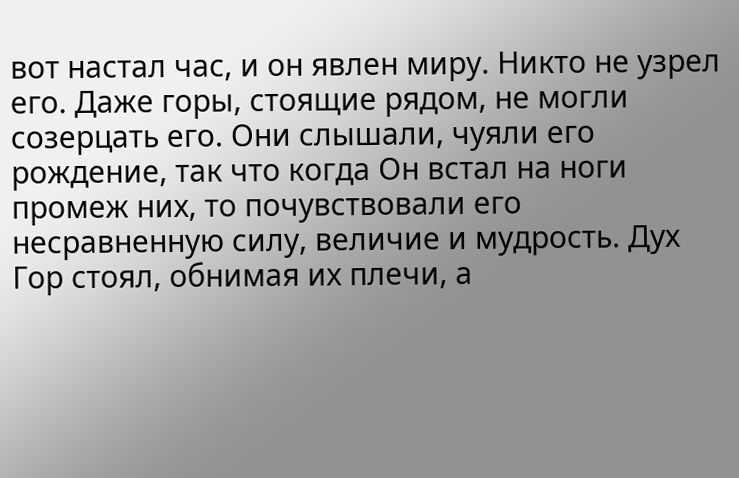вот настал час, и он явлен миру. Никто не узрел его. Даже горы, стоящие рядом, не могли созерцать его. Они слышали, чуяли его рождение, так что когда Он встал на ноги промеж них, то почувствовали его несравненную силу, величие и мудрость. Дух Гор стоял, обнимая их плечи, а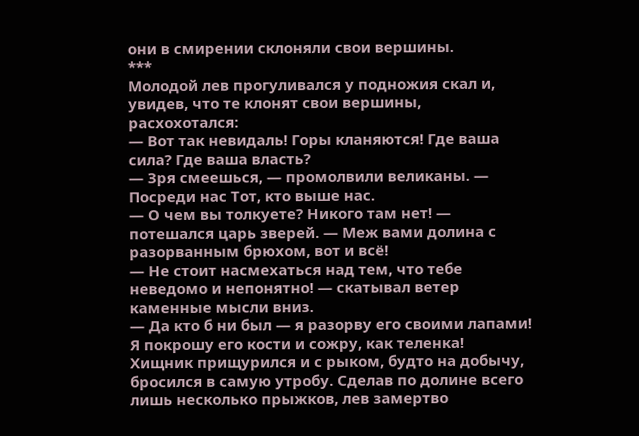они в смирении склоняли свои вершины.
***
Молодой лев прогуливался у подножия скал и, увидев, что те клонят свои вершины, расхохотался:
— Вот так невидаль! Горы кланяются! Где ваша сила? Где ваша власть?
— Зря смеешься, — промолвили великаны. — Посреди нас Тот, кто выше нас.
— О чем вы толкуете? Никого там нет! — потешался царь зверей. — Меж вами долина с разорванным брюхом, вот и всё!
— Не стоит насмехаться над тем, что тебе неведомо и непонятно! — скатывал ветер каменные мысли вниз.
— Да кто б ни был — я разорву его своими лапами! Я покрошу его кости и сожру, как теленка!
Хищник прищурился и с рыком, будто на добычу, бросился в самую утробу. Сделав по долине всего лишь несколько прыжков, лев замертво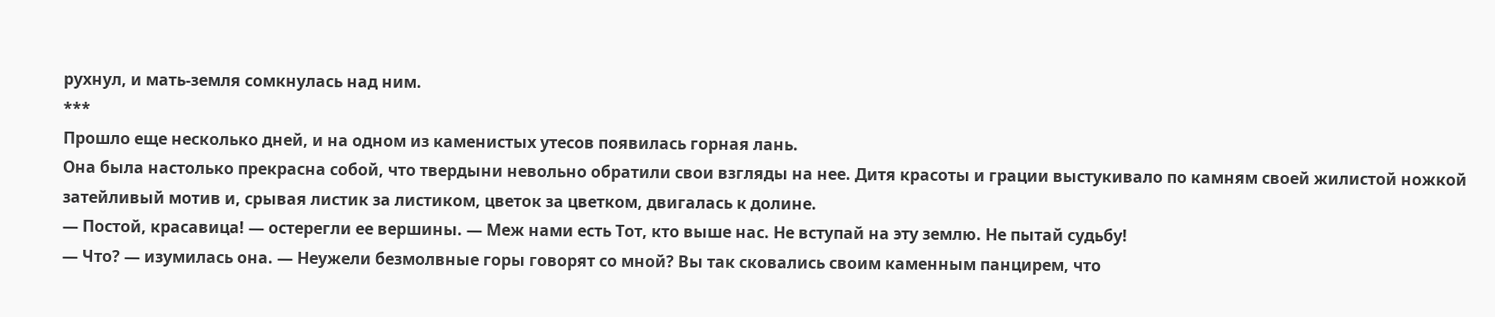рухнул, и мать-земля сомкнулась над ним.
***
Прошло еще несколько дней, и на одном из каменистых утесов появилась горная лань.
Она была настолько прекрасна собой, что твердыни невольно обратили свои взгляды на нее. Дитя красоты и грации выстукивало по камням своей жилистой ножкой затейливый мотив и, срывая листик за листиком, цветок за цветком, двигалась к долине.
— Постой, красавица! — остерегли ее вершины. — Меж нами есть Тот, кто выше нас. Не вступай на эту землю. Не пытай судьбу!
— Что? — изумилась она. — Неужели безмолвные горы говорят со мной? Вы так сковались своим каменным панцирем, что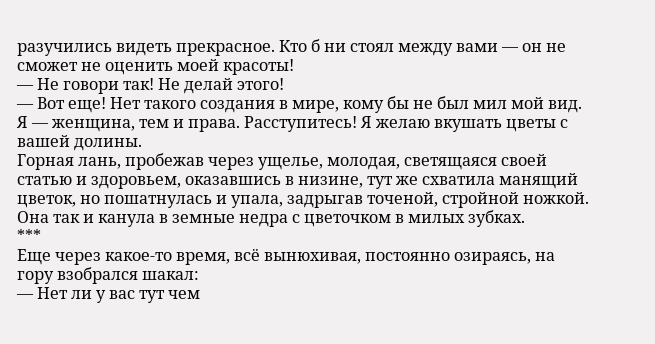разучились видеть прекрасное. Кто б ни стоял между вами — он не сможет не оценить моей красоты!
— Не говори так! Не делай этого!
— Вот еще! Нет такого создания в мире, кому бы не был мил мой вид. Я — женщина, тем и права. Расступитесь! Я желаю вкушать цветы с вашей долины.
Горная лань, пробежав через ущелье, молодая, светящаяся своей статью и здоровьем, оказавшись в низине, тут же схватила манящий цветок, но пошатнулась и упала, задрыгав точеной, стройной ножкой. Она так и канула в земные недра с цветочком в милых зубках.
***
Еще через какое-то время, всё вынюхивая, постоянно озираясь, на гору взобрался шакал:
— Нет ли у вас тут чем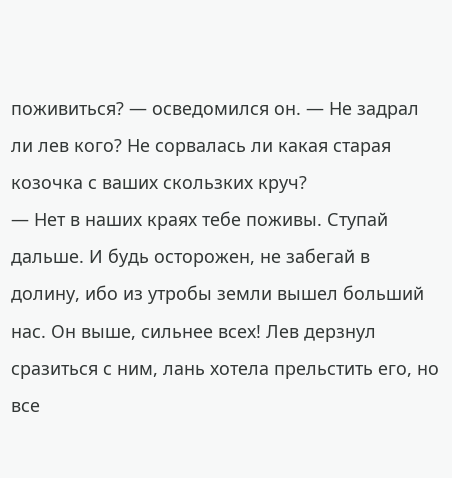поживиться? — осведомился он. — Не задрал ли лев кого? Не сорвалась ли какая старая козочка с ваших скользких круч?
— Нет в наших краях тебе поживы. Ступай дальше. И будь осторожен, не забегай в долину, ибо из утробы земли вышел больший нас. Он выше, сильнее всех! Лев дерзнул сразиться с ним, лань хотела прельстить его, но все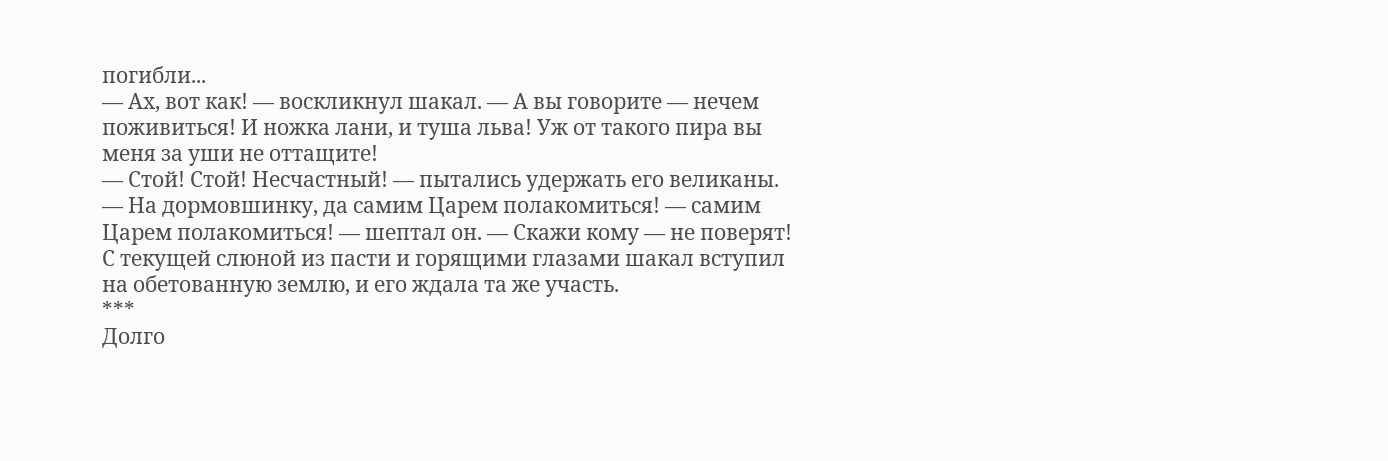погибли...
— Ах, вот как! — воскликнул шакал. — А вы говорите — нечем поживиться! И ножка лани, и туша льва! Уж от такого пира вы меня за уши не оттащите!
— Стой! Стой! Несчастный! — пытались удержать его великаны.
— На дормовшинку, да самим Царем полакомиться! — самим Царем полакомиться! — шептал он. — Скажи кому — не поверят!
С текущей слюной из пасти и горящими глазами шакал вступил на обетованную землю, и его ждала та же участь.
***
Долго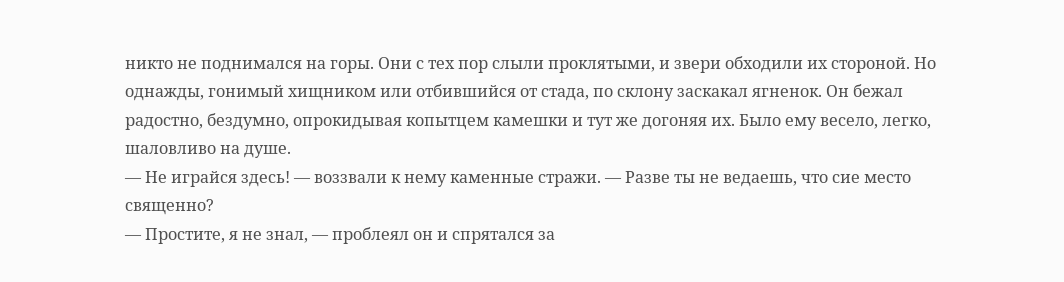никто не поднимался на горы. Они с тех пор слыли проклятыми, и звери обходили их стороной. Но однажды, гонимый хищником или отбившийся от стада, по склону заскакал ягненок. Он бежал радостно, бездумно, опрокидывая копытцем камешки и тут же догоняя их. Было ему весело, легко, шаловливо на душе.
— Не играйся здесь! — воззвали к нему каменные стражи. — Разве ты не ведаешь, что сие место священно?
— Простите, я не знал, — проблеял он и спрятался за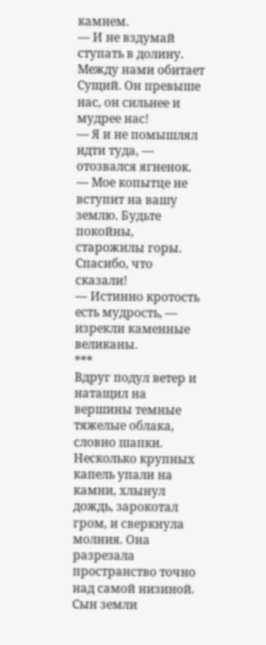камнем.
— И не вздумай ступать в долину. Между нами обитает Сущий. Он превыше нас, он сильнее и мудрее нас!
— Я и не помышлял идти туда, — отозвался ягненок. — Мое копытце не вступит на вашу землю. Будьте покойны, старожилы горы. Спасибо, что сказали!
— Истинно кротость есть мудрость, — изрекли каменные великаны.
***
Вдруг подул ветер и натащил на вершины темные тяжелые облака, словно шапки. Несколько крупных капель упали на камни, хлынул дождь, зарокотал гром, и сверкнула молния. Она разрезала пространство точно над самой низиной. Сын земли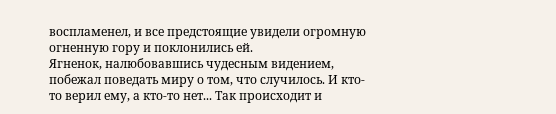воспламенел, и все предстоящие увидели огромную огненную гору и поклонились ей.
Ягненок, налюбовавшись чудесным видением, побежал поведать миру о том, что случилось. И кто-то верил ему, а кто-то нет... Так происходит и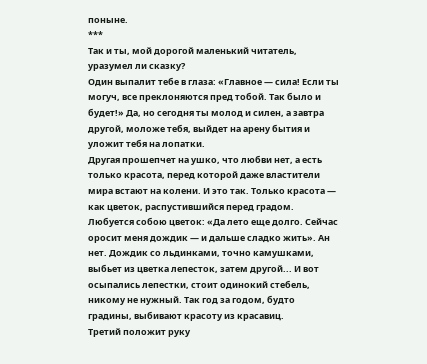поныне.
***
Так и ты, мой дорогой маленький читатель, уразумел ли сказку?
Один выпалит тебе в глаза: «Главное — сила! Если ты могуч, все преклоняются пред тобой. Так было и будет!» Да, но сегодня ты молод и силен, а завтра другой, моложе тебя, выйдет на арену бытия и уложит тебя на лопатки.
Другая прошепчет на ушко, что любви нет, а есть только красота, перед которой даже властители мира встают на колени. И это так. Только красота — как цветок, распустившийся перед градом. Любуется собою цветок: «Да лето еще долго. Сейчас оросит меня дождик — и дальше сладко жить». Ан нет. Дождик со льдинками, точно камушками, выбьет из цветка лепесток, затем другой... И вот осыпались лепестки, стоит одинокий стебель, никому не нужный. Так год за годом, будто градины, выбивают красоту из красавиц.
Третий положит руку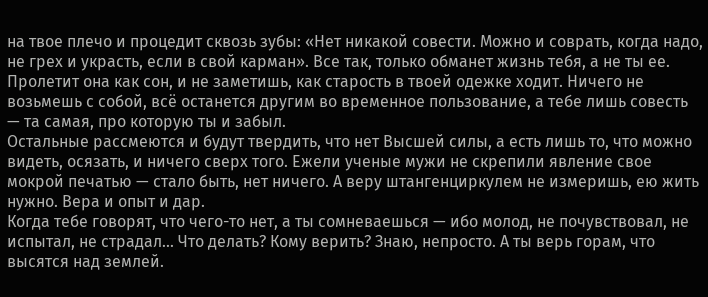на твое плечо и процедит сквозь зубы: «Нет никакой совести. Можно и соврать, когда надо, не грех и украсть, если в свой карман». Все так, только обманет жизнь тебя, а не ты ее. Пролетит она как сон, и не заметишь, как старость в твоей одежке ходит. Ничего не возьмешь с собой, всё останется другим во временное пользование, а тебе лишь совесть — та самая, про которую ты и забыл.
Остальные рассмеются и будут твердить, что нет Высшей силы, а есть лишь то, что можно видеть, осязать, и ничего сверх того. Ежели ученые мужи не скрепили явление свое мокрой печатью — стало быть, нет ничего. А веру штангенциркулем не измеришь, ею жить нужно. Вера и опыт и дар.
Когда тебе говорят, что чего-то нет, а ты сомневаешься — ибо молод, не почувствовал, не испытал, не страдал... Что делать? Кому верить? Знаю, непросто. А ты верь горам, что высятся над землей.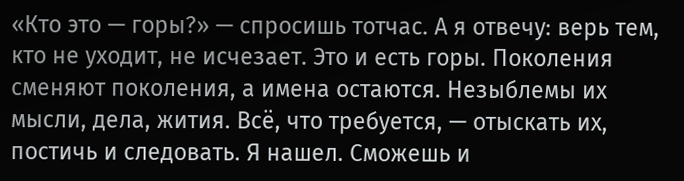«Кто это — горы?» — спросишь тотчас. А я отвечу: верь тем, кто не уходит, не исчезает. Это и есть горы. Поколения сменяют поколения, а имена остаются. Незыблемы их мысли, дела, жития. Всё, что требуется, — отыскать их, постичь и следовать. Я нашел. Сможешь и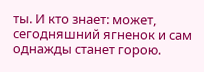ты. И кто знает: может, сегодняшний ягненок и сам однажды станет горою.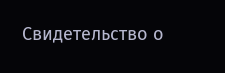Свидетельство о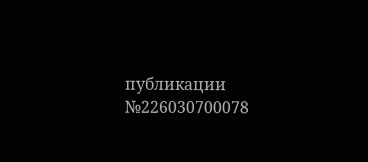публикации №226030700078